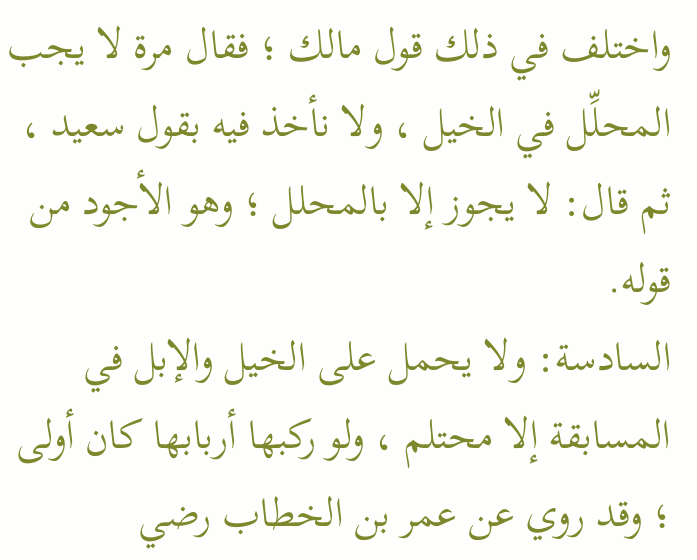واختلف في ذلك قول مالك ؛ فقال مرة لا يجب المحلِّل في الخيل ، ولا نأخذ فيه بقول سعيد ، ثم قال: لا يجوز إلا بالمحلل ؛ وهو الأجود من قوله.
السادسة: ولا يحمل على الخيل والإبل في المسابقة إلا محتلم ، ولو ركبها أربابها كان أولى ؛ وقد روي عن عمر بن الخطاب رضي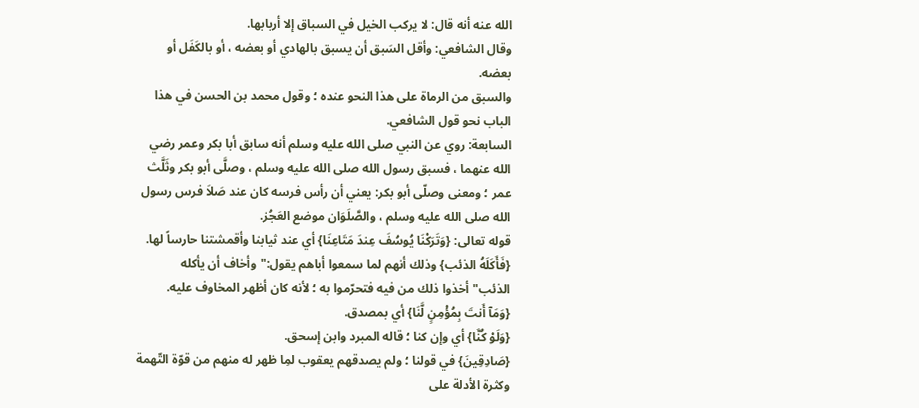الله عنه أنه قال: لا يركب الخيل في السباق إلا أربابها.
وقال الشافعي: وأقل السَبق أن يسبق بالهادي أو بعضه ، أو بالكَفَل أو بعضه.
والسبق من الرماة على هذا النحو عنده ؛ وقول محمد بن الحسن في هذا الباب نحو قول الشافعي.
السابعة: روي عن النبي صلى الله عليه وسلم أنه سابق أبا بكر وعمر رضي الله عنهما ، فسبق رسول الله صلى الله عليه وسلم ، وصلَّى أبو بكر وثَلَّث عمر ؛ ومعنى وصلّى أبو بكر: يعني أن رأس فرسه كان عند صَلاَ فرس رسول الله صلى الله عليه وسلم ، والصَّلَوَان موضع العَجُز.
قوله تعالى: {وَتَرَكْنَا يُوسُفَ عِندَ مَتَاعِنَا} أي عند ثيابنا وأقمشتنا حارساً لها.
{فَأَكَلَهُ الذئب} وذلك أنهم لما سمعوا أباهم يقول:"وأخاف أن يأكله الذئب"أخذوا ذلك من فيه فتحرّموا به ؛ لأنه كان أظهر المخاوف عليه.
{وَمَآ أَنتَ بِمُؤْمِنٍ لَّنَا} أي بمصدق.
{وَلَوْ كُنَّا} أي وإن كنا ؛ قاله المبرد وابن إسحق.
{صَادِقِينَ} في قولنا ؛ ولم يصدقهم يعقوب لمِا ظهر له منهم من قوّة التّهمة وكثرة الأدلة على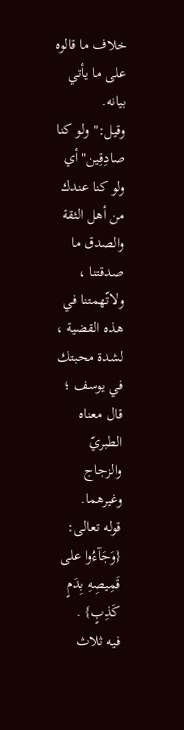خلاف ما قالوه على ما يأتي بيانه.
وقيل:"ولو كنا صادِقِين"أي ولو كنا عندك من أهل الثقة والصدق ما صدقتنا ، ولاتّهمتنا في هذه القضية ، لشدة محبتك في يوسف ؛ قال معناه الطبريّ والزجاج وغيرهما.
قوله تعالى: {وَجَآءُوا على قَمِيصِهِ بِدَمٍ كَذِبٍ} .
فيه ثلاث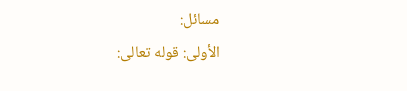مسائل:
الأولى: قوله تعالى: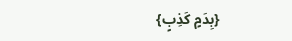{بِدَمٍ كَذِبٍ}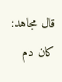قال مجاهد: كان دم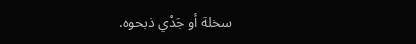سخلة أو جَدْي ذبحوه.